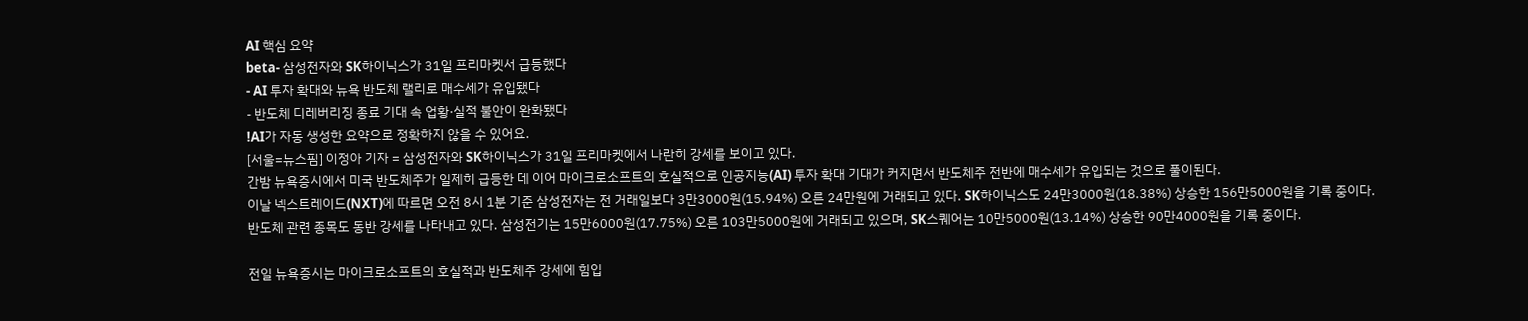AI 핵심 요약
beta- 삼성전자와 SK하이닉스가 31일 프리마켓서 급등했다
- AI 투자 확대와 뉴욕 반도체 랠리로 매수세가 유입됐다
- 반도체 디레버리징 종료 기대 속 업황·실적 불안이 완화됐다
!AI가 자동 생성한 요약으로 정확하지 않을 수 있어요.
[서울=뉴스핌] 이정아 기자 = 삼성전자와 SK하이닉스가 31일 프리마켓에서 나란히 강세를 보이고 있다.
간밤 뉴욕증시에서 미국 반도체주가 일제히 급등한 데 이어 마이크로소프트의 호실적으로 인공지능(AI) 투자 확대 기대가 커지면서 반도체주 전반에 매수세가 유입되는 것으로 풀이된다.
이날 넥스트레이드(NXT)에 따르면 오전 8시 1분 기준 삼성전자는 전 거래일보다 3만3000원(15.94%) 오른 24만원에 거래되고 있다. SK하이닉스도 24만3000원(18.38%) 상승한 156만5000원을 기록 중이다.
반도체 관련 종목도 동반 강세를 나타내고 있다. 삼성전기는 15만6000원(17.75%) 오른 103만5000원에 거래되고 있으며, SK스퀘어는 10만5000원(13.14%) 상승한 90만4000원을 기록 중이다.

전일 뉴욕증시는 마이크로소프트의 호실적과 반도체주 강세에 힘입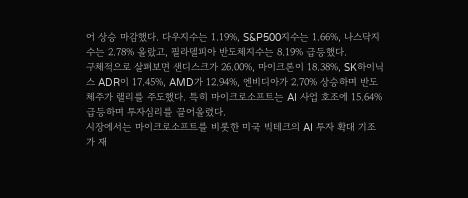어 상승 마감했다. 다우지수는 1.19%, S&P500지수는 1.66%, 나스닥지수는 2.78% 올랐고, 필라델피아 반도체지수는 8.19% 급등했다.
구체적으로 살펴보면 샌디스크가 26.00%, 마이크론이 18.38%, SK하이닉스 ADR이 17.45%, AMD가 12.94%, 엔비디아가 2.70% 상승하며 반도체주가 랠리를 주도했다. 특히 마이크로소프트는 AI 사업 호조에 15.64% 급등하며 투자심리를 끌어올렸다.
시장에서는 마이크로소프트를 비롯한 미국 빅테크의 AI 투자 확대 기조가 재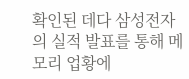확인된 데다 삼성전자의 실적 발표를 통해 메모리 업황에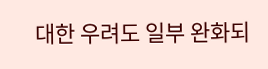대한 우려도 일부 완화되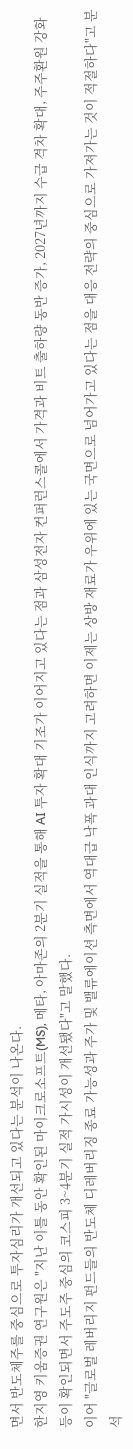면서 반도체주를 중심으로 투자심리가 개선되고 있다는 분석이 나온다.
한지영 키움증권 연구원은 "지난 이틀 동안 확인된 마이크로소프트(MS), 메타, 아마존의 2분기 실적을 통해 AI 투자 확대 기조가 이어지고 있다는 점과 삼성전자 컨퍼런스콜에서 가격과 비트 출하량 동반 증가, 2027년까지 수급 격차 확대, 주주환원 강화 등이 확인되면서 주도주 중심의 코스피 3~4분기 실적 가시성이 개선됐다"고 말했다.
이어 "글로벌 레버리지 펀드들의 반도체 디레버리징 종료 가능성과 주가 및 밸류에이션 측면에서 역대급 낙폭 과대 인식까지 고려하면 이제는 상방 재료가 우위에 있는 국면으로 넘어가고 있다는 점을 대응 전략의 중심으로 가져가는 것이 적절하다"고 분석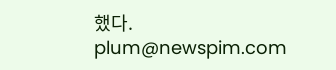했다.
plum@newspim.com